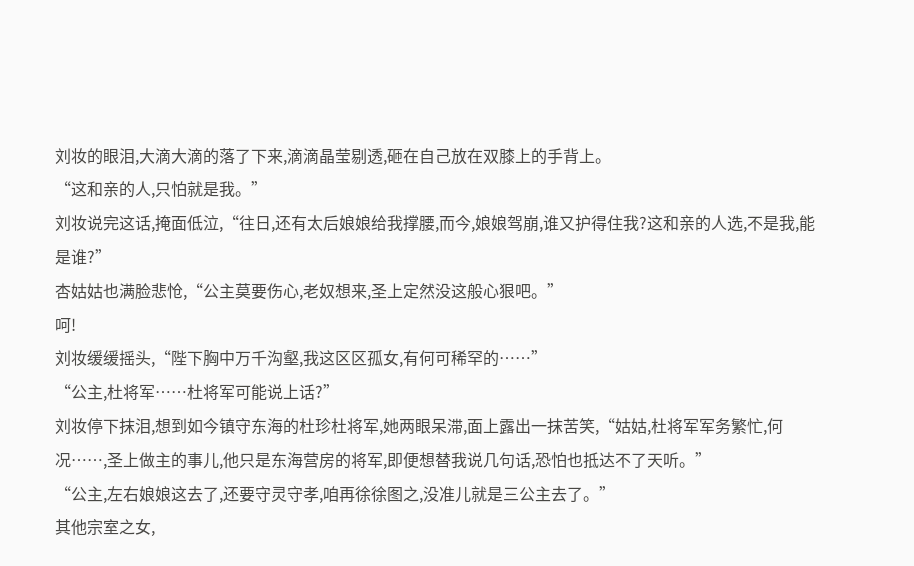刘妆的眼泪,大滴大滴的落了下来,滴滴晶莹剔透,砸在自己放在双膝上的手背上。
“这和亲的人,只怕就是我。”
刘妆说完这话,掩面低泣,“往日,还有太后娘娘给我撑腰,而今,娘娘驾崩,谁又护得住我?这和亲的人选,不是我,能是谁?”
杏姑姑也满脸悲怆,“公主莫要伤心,老奴想来,圣上定然没这般心狠吧。”
呵!
刘妆缓缓摇头,“陛下胸中万千沟壑,我这区区孤女,有何可稀罕的……”
“公主,杜将军……杜将军可能说上话?”
刘妆停下抹泪,想到如今镇守东海的杜珍杜将军,她两眼呆滞,面上露出一抹苦笑,“姑姑,杜将军军务繁忙,何况……,圣上做主的事儿,他只是东海营房的将军,即便想替我说几句话,恐怕也抵达不了天听。”
“公主,左右娘娘这去了,还要守灵守孝,咱再徐徐图之,没准儿就是三公主去了。”
其他宗室之女,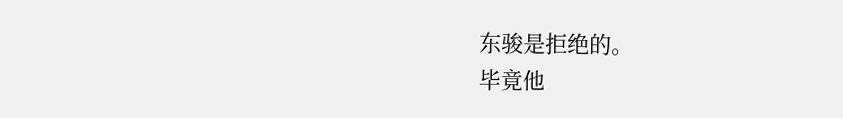东骏是拒绝的。
毕竟他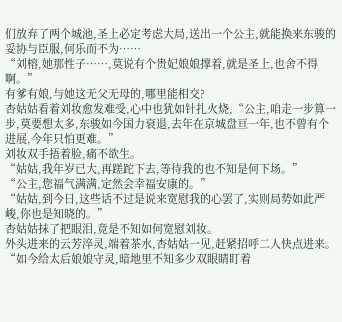们放弃了两个城池,圣上必定考虑大局,送出一个公主,就能换来东骏的妥协与臣服,何乐而不为……
“刘榕,她那性子……,莫说有个贵妃娘娘撑着,就是圣上,也舍不得啊。”
有爹有娘,与她这无父无母的,哪里能相交?
杏姑姑看着刘妆愈发难受,心中也犹如针扎火烧,“公主,咱走一步算一步,莫要想太多,东骏如今国力衰退,去年在京城盘亘一年,也不曾有个进展,今年只怕更难。”
刘妆双手捂着脸,痛不欲生。
“姑姑,我年岁已大,再蹉跎下去,等待我的也不知是何下场。”
“公主,您福气满满,定然会幸福安康的。”
“姑姑,到今日,这些话不过是说来宽慰我的心罢了,实则局势如此严峻,你也是知晓的。”
杏姑姑抹了把眼泪,竟是不知如何宽慰刘妆。
外头进来的云芳淬灵,端着茶水,杏姑姑一见,赶紧招呼二人快点进来。
“如今给太后娘娘守灵,暗地里不知多少双眼睛盯着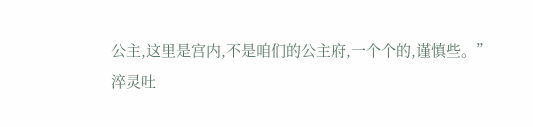公主,这里是宫内,不是咱们的公主府,一个个的,谨慎些。”
淬灵吐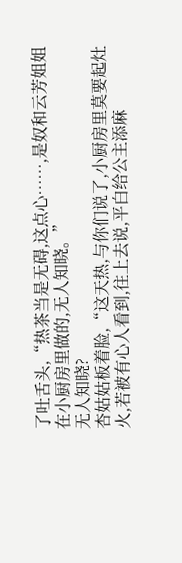了吐舌头,“热茶当是无碍,这点心……,是奴和云芳姐姐在小厨房里做的,无人知晓。”
无人知晓?
杏姑姑板着脸,“这天热,与你们说了,小厨房里莫要起灶火,若被有心人看到,往上去说,平白给公主添麻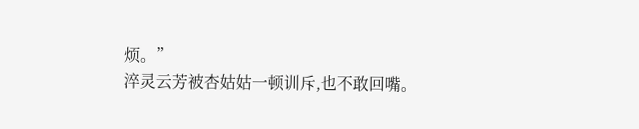烦。”
淬灵云芳被杏姑姑一顿训斥,也不敢回嘴。